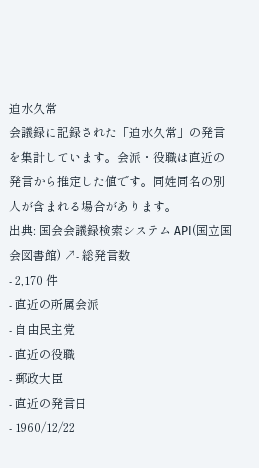迫水久常
会議録に記録された「迫水久常」の発言を集計しています。会派・役職は直近の発言から推定した値です。同姓同名の別人が含まれる場合があります。
出典: 国会会議録検索システム API(国立国会図書館) ↗- 総発言数
- 2,170 件
- 直近の所属会派
- 自由民主党
- 直近の役職
- 郵政大臣
- 直近の発言日
- 1960/12/22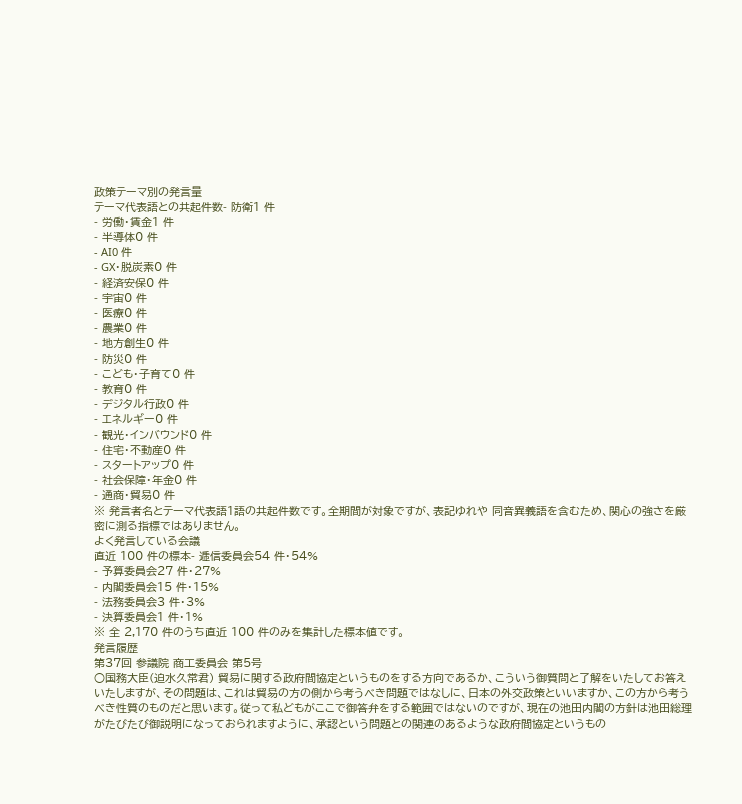政策テーマ別の発言量
テーマ代表語との共起件数- 防衛1 件
- 労働・賃金1 件
- 半導体0 件
- AI0 件
- GX・脱炭素0 件
- 経済安保0 件
- 宇宙0 件
- 医療0 件
- 農業0 件
- 地方創生0 件
- 防災0 件
- こども・子育て0 件
- 教育0 件
- デジタル行政0 件
- エネルギー0 件
- 観光・インバウンド0 件
- 住宅・不動産0 件
- スタートアップ0 件
- 社会保障・年金0 件
- 通商・貿易0 件
※ 発言者名とテーマ代表語1語の共起件数です。全期間が対象ですが、表記ゆれや 同音異義語を含むため、関心の強さを厳密に測る指標ではありません。
よく発言している会議
直近 100 件の標本- 逓信委員会54 件・54%
- 予算委員会27 件・27%
- 内閣委員会15 件・15%
- 法務委員会3 件・3%
- 決算委員会1 件・1%
※ 全 2,170 件のうち直近 100 件のみを集計した標本値です。
発言履歴
第37回 参議院 商工委員会 第5号
○国務大臣(迫水久常君) 貿易に関する政府間協定というものをする方向であるか、こういう御質問と了解をいたしてお答えいたしますが、その問題は、これは貿易の方の側から考うべき問題ではなしに、日本の外交政策といいますか、この方から考うべき性質のものだと思います。従って私どもがここで御答弁をする範囲ではないのですが、現在の池田内閣の方針は池田総理がたびたび御説明になっておられますように、承認という問題との関連のあるような政府間協定というもの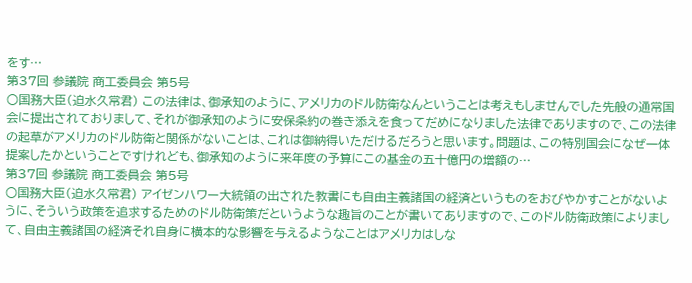をす…
第37回 参議院 商工委員会 第5号
○国務大臣(迫水久常君) この法律は、御承知のように、アメリカのドル防衛なんということは考えもしませんでした先般の通常国会に提出されておりまして、それが御承知のように安保条約の巻き添えを食ってだめになりました法律でありますので、この法律の起草がアメリカのドル防衛と関係がないことは、これは御納得いただけるだろうと思います。問題は、この特別国会になぜ一体提案したかということですけれども、御承知のように来年度の予算にこの基金の五十億円の増額の…
第37回 参議院 商工委員会 第5号
○国務大臣(迫水久常君) アイゼンハワー大統領の出された教書にも自由主義諸国の経済というものをおびやかすことがないように、そういう政策を追求するためのドル防衛策だというような趣旨のことが書いてありますので、このドル防衛政策によりまして、自由主義諸国の経済それ自身に横本的な影響を与えるようなことはアメリカはしな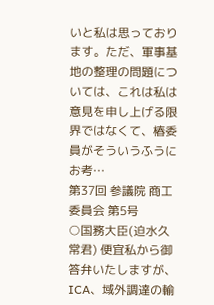いと私は思っております。ただ、軍事基地の整理の問題については、これは私は意見を申し上げる限界ではなくて、椿委員がそういうふうにお考…
第37回 参議院 商工委員会 第5号
○国務大臣(迫水久常君) 便宜私から御答弁いたしますが、ICA、域外調達の輸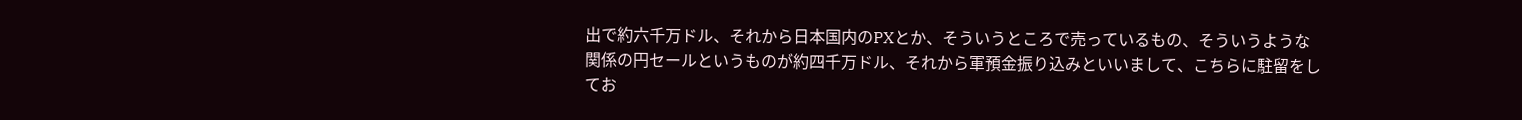出で約六千万ドル、それから日本国内のPXとか、そういうところで売っているもの、そういうような関係の円セールというものが約四千万ドル、それから軍預金振り込みといいまして、こちらに駐留をしてお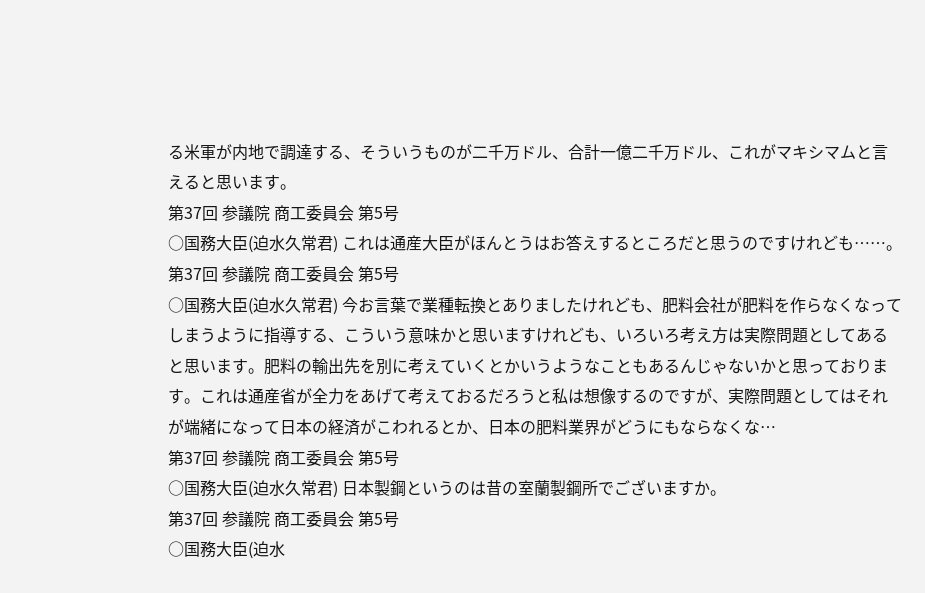る米軍が内地で調達する、そういうものが二千万ドル、合計一億二千万ドル、これがマキシマムと言えると思います。
第37回 参議院 商工委員会 第5号
○国務大臣(迫水久常君) これは通産大臣がほんとうはお答えするところだと思うのですけれども……。
第37回 参議院 商工委員会 第5号
○国務大臣(迫水久常君) 今お言葉で業種転換とありましたけれども、肥料会社が肥料を作らなくなってしまうように指導する、こういう意味かと思いますけれども、いろいろ考え方は実際問題としてあると思います。肥料の輸出先を別に考えていくとかいうようなこともあるんじゃないかと思っております。これは通産省が全力をあげて考えておるだろうと私は想像するのですが、実際問題としてはそれが端緒になって日本の経済がこわれるとか、日本の肥料業界がどうにもならなくな…
第37回 参議院 商工委員会 第5号
○国務大臣(迫水久常君) 日本製鋼というのは昔の室蘭製鋼所でございますか。
第37回 参議院 商工委員会 第5号
○国務大臣(迫水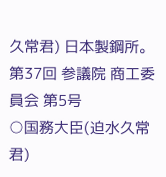久常君) 日本製鋼所。
第37回 参議院 商工委員会 第5号
○国務大臣(迫水久常君)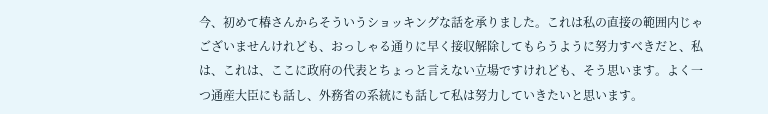今、初めて椿さんからそういうショッキングな話を承りました。これは私の直接の範囲内じゃございませんけれども、おっしゃる通りに早く接収解除してもらうように努力すべきだと、私は、これは、ここに政府の代表とちょっと言えない立場ですけれども、そう思います。よく一つ通産大臣にも話し、外務省の系統にも話して私は努力していきたいと思います。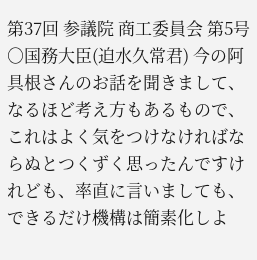第37回 参議院 商工委員会 第5号
○国務大臣(迫水久常君) 今の阿具根さんのお話を聞きまして、なるほど考え方もあるもので、これはよく気をつけなければならぬとつくずく思ったんですけれども、率直に言いましても、できるだけ機構は簡素化しよ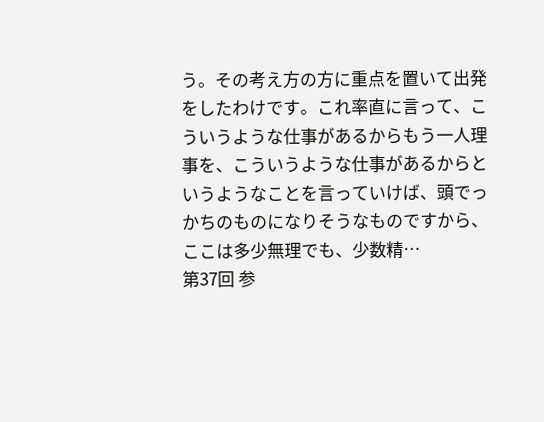う。その考え方の方に重点を置いて出発をしたわけです。これ率直に言って、こういうような仕事があるからもう一人理事を、こういうような仕事があるからというようなことを言っていけば、頭でっかちのものになりそうなものですから、ここは多少無理でも、少数精…
第37回 参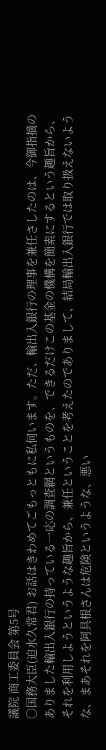議院 商工委員会 第5号
○国務大臣(迫水久常君) お話はきわめてごもっともに私伺います。ただ、輸出入銀行の理事を兼任さしたのは、今御指摘のありました輸出入銀行の持っている一応の調査網というものを、できるだけこの基金の機構を簡素にするという趣旨から、それを利用しようというような趣旨から、兼任ということを考えたのでありまして、結局輸出入銀行では取り扱えないような、まあそれを阿具根さんは危険というような、悪い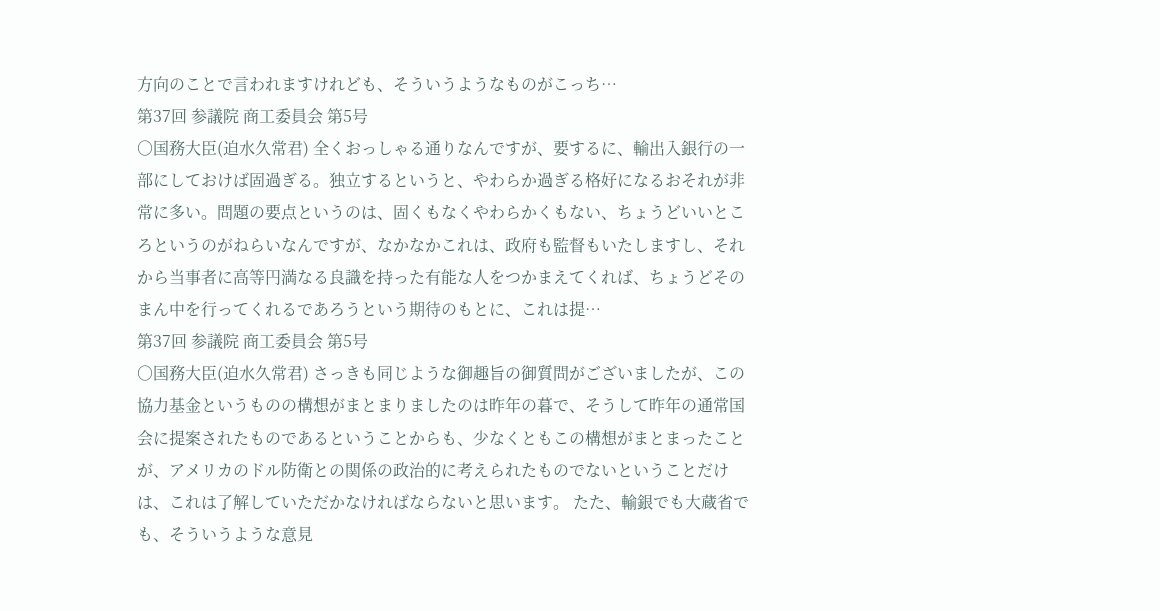方向のことで言われますけれども、そういうようなものがこっち…
第37回 参議院 商工委員会 第5号
○国務大臣(迫水久常君) 全くおっしゃる通りなんですが、要するに、輸出入銀行の一部にしておけば固過ぎる。独立するというと、やわらか過ぎる格好になるおそれが非常に多い。問題の要点というのは、固くもなくやわらかくもない、ちょうどいいところというのがねらいなんですが、なかなかこれは、政府も監督もいたしますし、それから当事者に高等円満なる良識を持った有能な人をつかまえてくれば、ちょうどそのまん中を行ってくれるであろうという期待のもとに、これは提…
第37回 参議院 商工委員会 第5号
○国務大臣(迫水久常君) さっきも同じような御趣旨の御質問がございましたが、この協力基金というものの構想がまとまりましたのは昨年の暮で、そうして昨年の通常国会に提案されたものであるということからも、少なくともこの構想がまとまったことが、アメリカのドル防衛との関係の政治的に考えられたものでないということだけは、これは了解していただかなければならないと思います。 たた、輸銀でも大蔵省でも、そういうような意見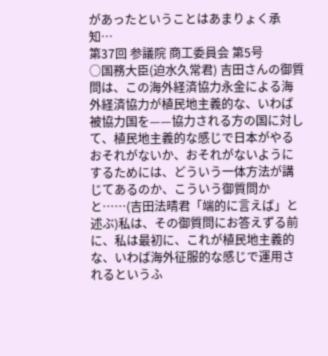があったということはあまりょく承知…
第37回 参議院 商工委員会 第5号
○国務大臣(迫水久常君) 吉田さんの御質問は、この海外経済協力永金による海外経済協力が植民地主義的な、いわば被協力国を——協力される方の国に対して、植民地主義的な感じで日本がやるおそれがないか、おそれがないようにするためには、どういう一体方法が講じてあるのか、こういう御質問かと……(吉田法晴君「端的に言えば」と述ぶ)私は、その御質問にお答えずる前に、私は最初に、これが植民地主義的な、いわば海外征服的な感じで運用されるというふ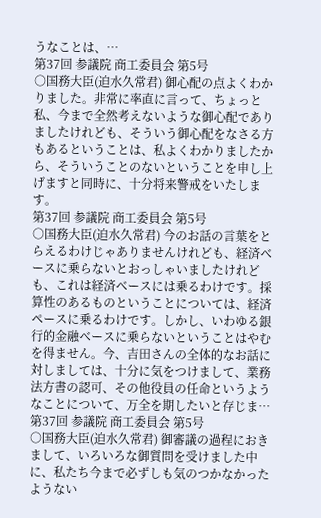うなことは、…
第37回 参議院 商工委員会 第5号
○国務大臣(迫水久常君) 御心配の点よくわかりました。非常に率直に言って、ちょっと私、今まで全然考えないような御心配でありましたけれども、そういう御心配をなさる方もあるということは、私よくわかりましたから、そういうことのないということを申し上げますと同時に、十分将来警戒をいたします。
第37回 参議院 商工委員会 第5号
○国務大臣(迫水久常君) 今のお話の言葉をとらえるわけじゃありませんけれども、経済ベースに乗らないとおっしゃいましたけれども、これは経済ベースには乗るわけです。採算性のあるものということについては、経済ペースに乗るわけです。しかし、いわゆる銀行的金融ベースに乗らないということはやむを得ません。今、吉田さんの全体的なお話に対しましては、十分に気をつけまして、業務法方書の認可、その他役員の任命というようなことについて、万全を期したいと存じま…
第37回 参議院 商工委員会 第5号
○国務大臣(迫水久常君) 御審議の過程におきまして、いろいろな御質問を受けました中に、私たち今まで必ずしも気のつかなかったようない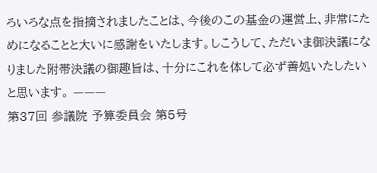ろいろな点を指摘されましたことは、今後のこの基金の運営上、非常にためになることと大いに感謝をいたします。しこうして、ただいま御決議になりました附帯決議の御趣旨は、十分にこれを体して必ず善処いたしたいと思います。 ———
第37回 参議院 予算委員会 第5号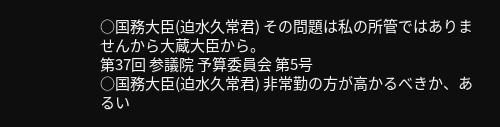○国務大臣(迫水久常君) その問題は私の所管ではありませんから大蔵大臣から。
第37回 参議院 予算委員会 第5号
○国務大臣(迫水久常君) 非常勤の方が高かるべきか、あるい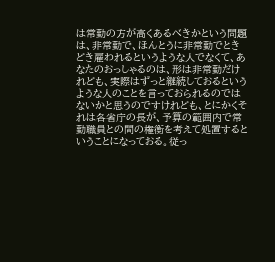は常勤の方が高くあるべきかという問題は、非常勤で、ほんとうに非常勤でときどき雇われるというような人でなくて、あなたのおっしゃるのは、形は非常勤だけれども、実際はずっと継続しておるというような人のことを言っておられるのではないかと思うのですけれども、とにかくそれは各省庁の長が、予算の範囲内で常勤職員との間の権衡を考えて処置するということになっておる。従っ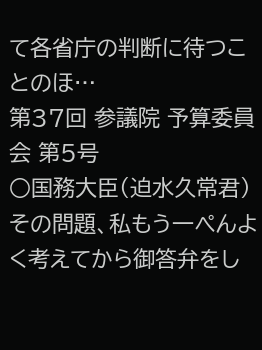て各省庁の判断に待つことのほ…
第37回 参議院 予算委員会 第5号
○国務大臣(迫水久常君) その問題、私もう一ぺんよく考えてから御答弁をし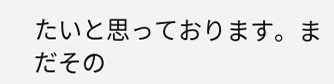たいと思っております。まだその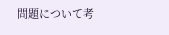問題について考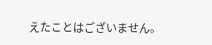えたことはございません。